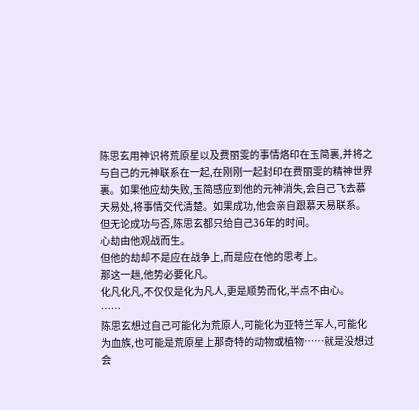陈思玄用神识将荒原星以及费丽雯的事情烙印在玉简裏,并将之与自己的元神联系在一起,在刚刚一起封印在费丽雯的精神世界裏。如果他应劫失败,玉简感应到他的元神消失,会自己飞去慕天易处,将事情交代清楚。如果成功,他会亲自跟慕天易联系。
但无论成功与否,陈思玄都只给自己36年的时间。
心劫由他观战而生。
但他的劫却不是应在战争上,而是应在他的思考上。
那这一趟,他势必要化凡。
化凡化凡,不仅仅是化为凡人,更是顺势而化,半点不由心。
……
陈思玄想过自己可能化为荒原人,可能化为亚特兰军人,可能化为血族,也可能是荒原星上那奇特的动物或植物……就是没想过会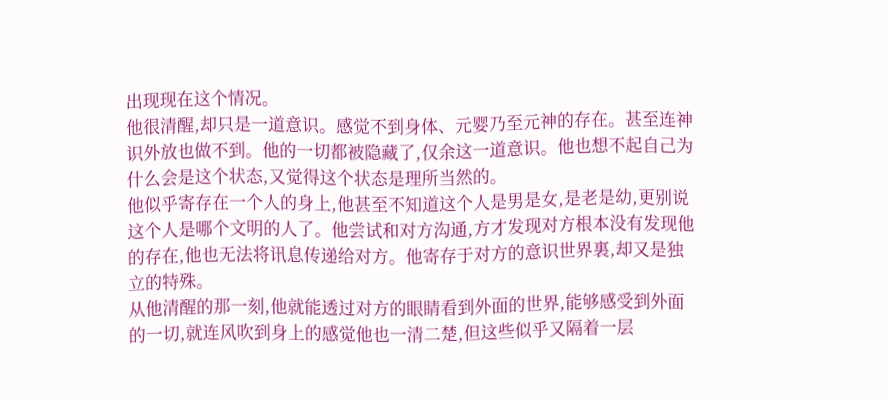出现现在这个情况。
他很清醒,却只是一道意识。感觉不到身体、元婴乃至元神的存在。甚至连神识外放也做不到。他的一切都被隐藏了,仅余这一道意识。他也想不起自己为什么会是这个状态,又觉得这个状态是理所当然的。
他似乎寄存在一个人的身上,他甚至不知道这个人是男是女,是老是幼,更别说这个人是哪个文明的人了。他尝试和对方沟通,方才发现对方根本没有发现他的存在,他也无法将讯息传递给对方。他寄存于对方的意识世界裏,却又是独立的特殊。
从他清醒的那一刻,他就能透过对方的眼睛看到外面的世界,能够感受到外面的一切,就连风吹到身上的感觉他也一清二楚,但这些似乎又隔着一层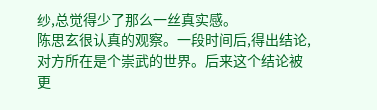纱,总觉得少了那么一丝真实感。
陈思玄很认真的观察。一段时间后,得出结论,对方所在是个崇武的世界。后来这个结论被更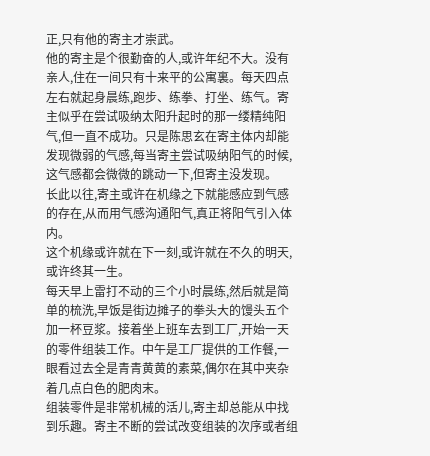正,只有他的寄主才崇武。
他的寄主是个很勤奋的人,或许年纪不大。没有亲人,住在一间只有十来平的公寓裏。每天四点左右就起身晨练,跑步、练拳、打坐、练气。寄主似乎在尝试吸纳太阳升起时的那一缕精纯阳气,但一直不成功。只是陈思玄在寄主体内却能发现微弱的气感,每当寄主尝试吸纳阳气的时候,这气感都会微微的跳动一下,但寄主没发现。
长此以往,寄主或许在机缘之下就能感应到气感的存在,从而用气感沟通阳气,真正将阳气引入体内。
这个机缘或许就在下一刻,或许就在不久的明天,或许终其一生。
每天早上雷打不动的三个小时晨练,然后就是简单的梳洗,早饭是街边摊子的拳头大的馒头五个加一杯豆浆。接着坐上班车去到工厂,开始一天的零件组装工作。中午是工厂提供的工作餐,一眼看过去全是青青黄黄的素菜,偶尔在其中夹杂着几点白色的肥肉末。
组装零件是非常机械的活儿,寄主却总能从中找到乐趣。寄主不断的尝试改变组装的次序或者组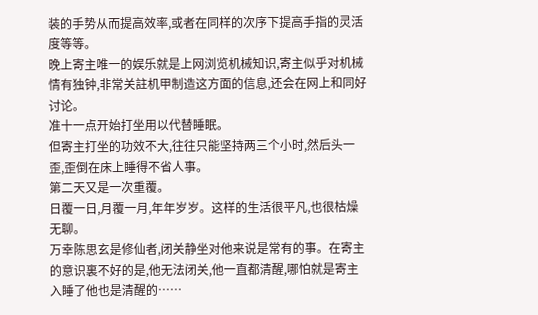装的手势从而提高效率,或者在同样的次序下提高手指的灵活度等等。
晚上寄主唯一的娱乐就是上网浏览机械知识,寄主似乎对机械情有独钟,非常关註机甲制造这方面的信息,还会在网上和同好讨论。
准十一点开始打坐用以代替睡眠。
但寄主打坐的功效不大,往往只能坚持两三个小时,然后头一歪,歪倒在床上睡得不省人事。
第二天又是一次重覆。
日覆一日,月覆一月,年年岁岁。这样的生活很平凡,也很枯燥无聊。
万幸陈思玄是修仙者,闭关静坐对他来说是常有的事。在寄主的意识裏不好的是,他无法闭关,他一直都清醒,哪怕就是寄主入睡了他也是清醒的……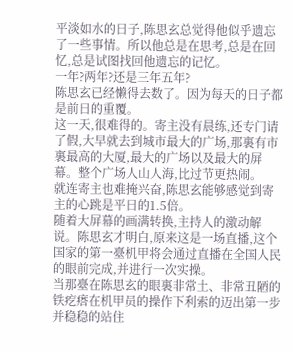平淡如水的日子,陈思玄总觉得他似乎遗忘了一些事情。所以他总是在思考,总是在回忆,总是试图找回他遗忘的记忆。
一年?两年?还是三年五年?
陈思玄已经懒得去数了。因为每天的日子都是前日的重覆。
这一天,很难得的。寄主没有晨练,还专门请了假,大早就去到城市最大的广场,那裏有市裏最高的大厦,最大的广场以及最大的屏幕。整个广场人山人海,比过节更热闹。
就连寄主也难掩兴奋,陈思玄能够感觉到寄主的心跳是平日的1.5倍。
随着大屏幕的画满转换,主持人的激动解说。陈思玄才明白,原来这是一场直播,这个国家的第一臺机甲将会通过直播在全国人民的眼前完成,并进行一次实操。
当那臺在陈思玄的眼裏非常土、非常丑陋的铁疙瘩在机甲员的操作下利索的迈出第一步并稳稳的站住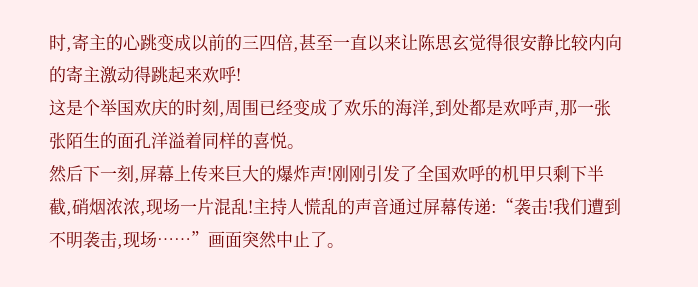时,寄主的心跳变成以前的三四倍,甚至一直以来让陈思玄觉得很安静比较内向的寄主激动得跳起来欢呼!
这是个举国欢庆的时刻,周围已经变成了欢乐的海洋,到处都是欢呼声,那一张张陌生的面孔洋溢着同样的喜悦。
然后下一刻,屏幕上传来巨大的爆炸声!刚刚引发了全国欢呼的机甲只剩下半截,硝烟浓浓,现场一片混乱!主持人慌乱的声音通过屏幕传递:“袭击!我们遭到不明袭击,现场……”画面突然中止了。